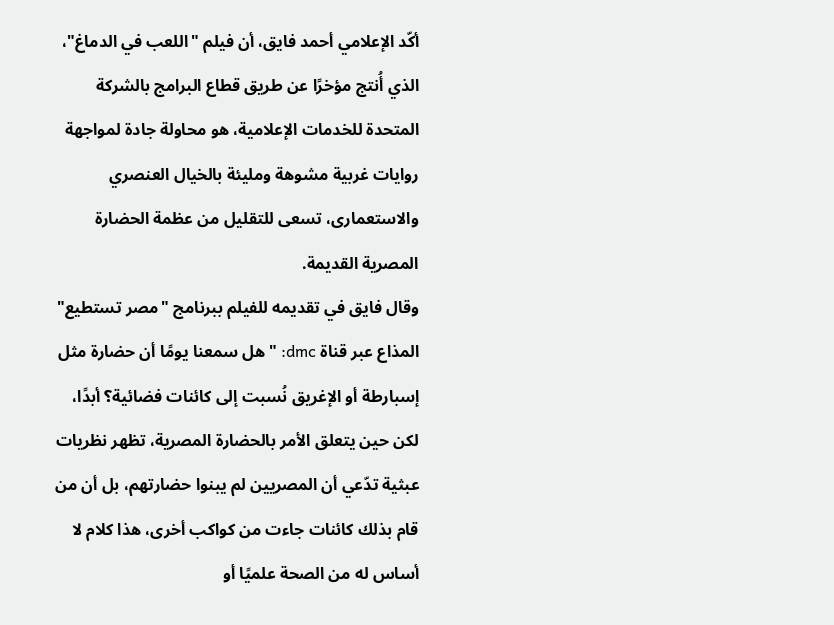أكّد الإعلامي أحمد فايق، أن فيلم "اللعب في الدماغ"، الذي أُنتج مؤخرًا عن طريق قطاع البرامج بالشركة المتحدة للخدمات الإعلامية، هو محاولة جادة لمواجهة روايات غربية مشوهة ومليئة بالخيال العنصري والاستعمارى، تسعى للتقليل من عظمة الحضارة المصرية القديمة.
وقال فايق في تقديمه للفيلم ببرنامج "مصر تستطيع" المذاع عبر قناة dmc: "هل سمعنا يومًا أن حضارة مثل إسبارطة أو الإغريق نُسبت إلى كائنات فضائية؟ أبدًا، لكن حين يتعلق الأمر بالحضارة المصرية، تظهر نظريات عبثية تدّعي أن المصريين لم يبنوا حضارتهم، بل أن من قام بذلك كائنات جاءت من كواكب أخرى، هذا كلام لا أساس له من الصحة علميًا أو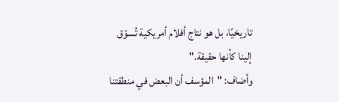تاريخيًا، بل هو نتاج أفلام أمريكية تُسوّق إلينا كأنها حقيقة."
وأضاف: "المؤسف أن البعض في منطقتنا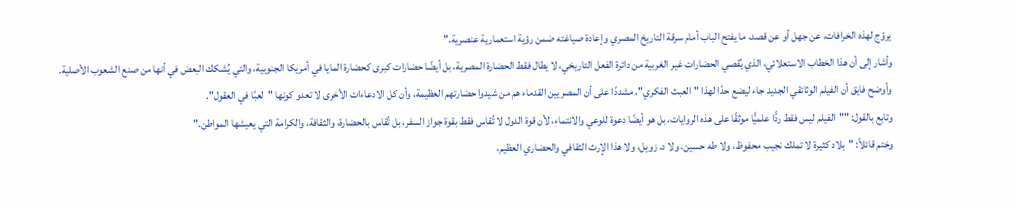يروّج لهذه الخرافات، عن جهل أو عن قصد، ما يفتح الباب أمام سرقة التاريخ المصري وإعادة صياغته ضمن رؤية استعمارية عنصرية."
وأشار إلى أن هذا الخطاب الاستعلائي، الذي يُقصي الحضارات غير الغربية من دائرة الفعل التاريخي، لا يطال فقط الحضارة المصرية، بل أيضًا حضارات كبرى كحضارة المايا في أمريكا الجنوبية، والتي يُشكك البعض في أنها من صنع الشعوب الأصلية.
وأوضح فايق أن الفيلم الوثائقي الجديد جاء ليضع حدًا لهذا "العبث الفكري"، مشددًا على أن المصريين القدماء هم من شيدوا حضارتهم العظيمة، وأن كل الادعاءات الأخرى لا تعدو كونها "لعبًا في العقول".
وتابع بالقول: ""الفيلم ليس فقط ردًّا علميًّا موثقًا على هذه الروايات، بل هو أيضًا دعوة للوعي والانتماء، لأن قوة الدول لا تُقاس فقط بقوة جواز السفر، بل تُقاس بالحضارة، والثقافة، والكرامة التي يعيشها المواطن."
وختم قائلاً: "بلاد كثيرة لا تملك نجيب محفوظ، ولا طه حسين، ولا د. زويل، ولا هذا الإرث الثقافي والحضاري العظيم،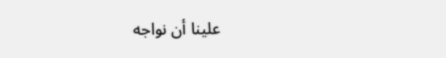علينا أن نواجه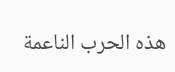هذه الحرب الناعمة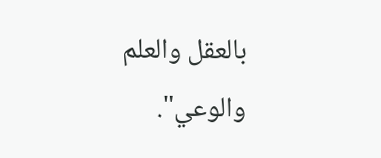بالعقل والعلم والوعي".